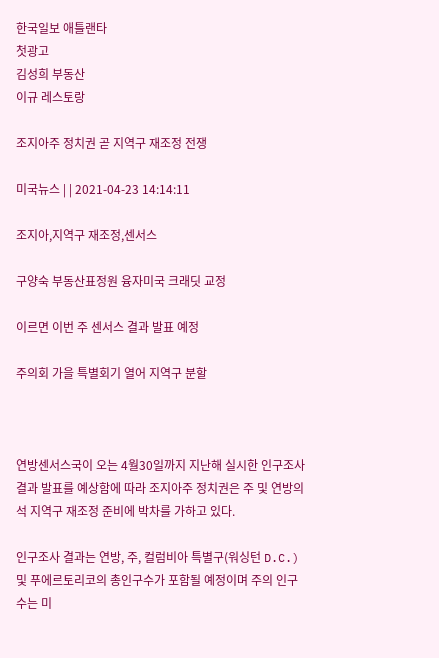한국일보 애틀랜타
첫광고
김성희 부동산
이규 레스토랑

조지아주 정치권 곧 지역구 재조정 전쟁

미국뉴스 | | 2021-04-23 14:14:11

조지아,지역구 재조정,센서스

구양숙 부동산표정원 융자미국 크래딧 교정

이르면 이번 주 센서스 결과 발표 예정

주의회 가을 특별회기 열어 지역구 분할



연방센서스국이 오는 4월30일까지 지난해 실시한 인구조사 결과 발표를 예상함에 따라 조지아주 정치권은 주 및 연방의석 지역구 재조정 준비에 박차를 가하고 있다.

인구조사 결과는 연방, 주, 컬럼비아 특별구(워싱턴 D.C.) 및 푸에르토리코의 총인구수가 포함될 예정이며 주의 인구 수는 미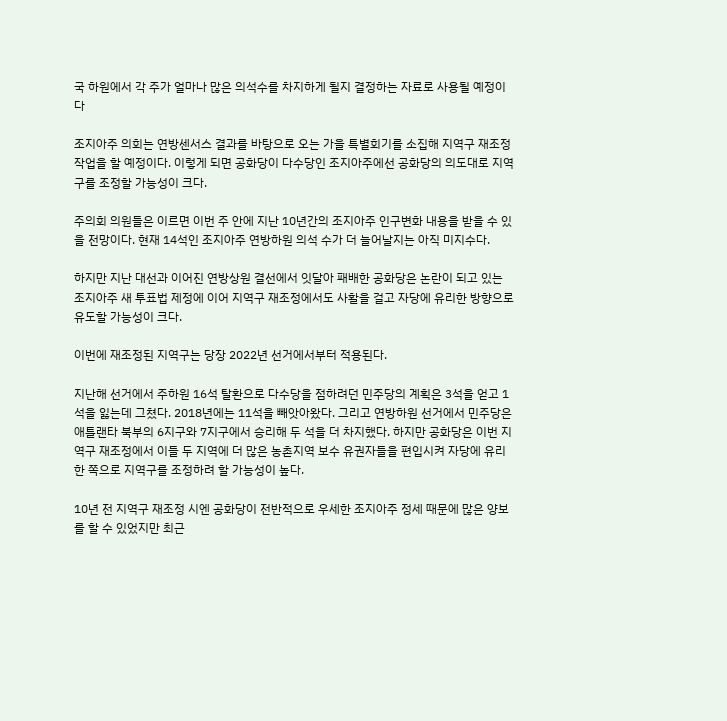국 하원에서 각 주가 얼마나 많은 의석수를 차지하게 될지 결정하는 자료로 사용될 예정이다

조지아주 의회는 연방센서스 결과를 바탕으로 오는 가을 특별회기를 소집해 지역구 재조정작업을 할 예정이다. 이렇게 되면 공화당이 다수당인 조지아주에선 공화당의 의도대로 지역구를 조정할 가능성이 크다.

주의회 의원들은 이르면 이번 주 안에 지난 10년간의 조지아주 인구변화 내용을 받을 수 있을 전망이다. 현재 14석인 조지아주 연방하원 의석 수가 더 늘어날지는 아직 미지수다.

하지만 지난 대선과 이어진 연방상원 결선에서 잇달아 패배한 공화당은 논란이 되고 있는 조지아주 새 투표법 제정에 이어 지역구 재조정에서도 사활을 걸고 자당에 유리한 방향으로 유도할 가능성이 크다.

이번에 재조정된 지역구는 당장 2022년 선거에서부터 적용된다.

지난해 선거에서 주하원 16석 탈환으로 다수당을 점하려던 민주당의 계획은 3석을 얻고 1석을 잃는데 그쳤다. 2018년에는 11석을 빼앗아왔다. 그리고 연방하원 선거에서 민주당은 애틀랜타 북부의 6지구와 7지구에서 승리해 두 석을 더 차지했다. 하지만 공화당은 이번 지역구 재조정에서 이들 두 지역에 더 많은 농촌지역 보수 유권자들을 편입시켜 자당에 유리한 쪽으로 지역구를 조정하려 할 가능성이 높다.

10년 전 지역구 재조정 시엔 공화당이 전반적으로 우세한 조지아주 정세 때문에 많은 양보를 할 수 있었지만 최근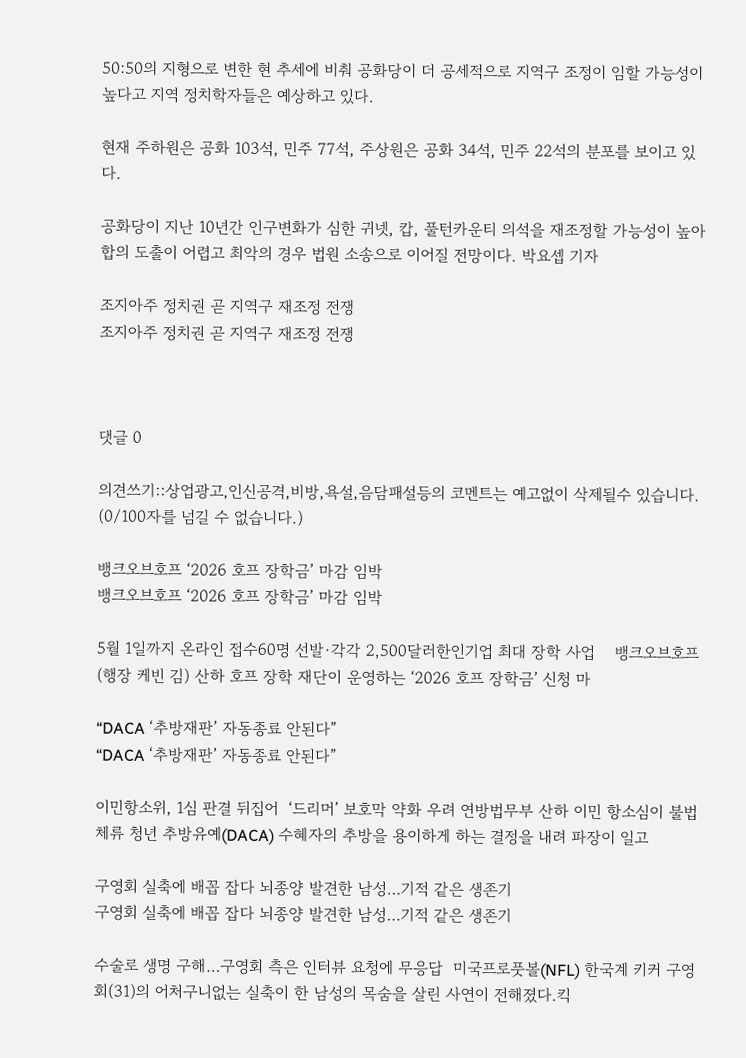50:50의 지형으로 변한 현 추세에 비춰 공화당이 더 공세적으로 지역구 조정이 임할 가능성이 높다고 지역 정치학자들은 예상하고 있다.

현재 주하원은 공화 103석, 민주 77석, 주상원은 공화 34석, 민주 22석의 분포를 보이고 있다.

공화당이 지난 10년간 인구변화가 심한 귀넷, 캅, 풀턴카운티 의석을 재조정할 가능성이 높아 합의 도출이 어렵고 최악의 경우 법원 소송으로 이어질 전망이다. 박요셉 기자

조지아주 정치권 곧 지역구 재조정 전쟁
조지아주 정치권 곧 지역구 재조정 전쟁



댓글 0

의견쓰기::상업광고,인신공격,비방,욕설,음담패설등의 코멘트는 예고없이 삭제될수 있습니다. (0/100자를 넘길 수 없습니다.)

뱅크오브호프 ‘2026 호프 장학금’ 마감 임박
뱅크오브호프 ‘2026 호프 장학금’ 마감 임박

5월 1일까지 온라인 접수60명 선발·각각 2,500달러한인기업 최대 장학 사업    뱅크오브호프(행장 케빈 김) 산하 호프 장학 재단이 운영하는 ‘2026 호프 장학금’ 신청 마

“DACA ‘추방재판’ 자동종료 안된다”
“DACA ‘추방재판’ 자동종료 안된다”

이민항소위, 1심 판결 뒤집어  ‘드리머’ 보호막 약화 우려 연방법무부 산하 이민 항소심이 불법체류 청년 추방유예(DACA) 수혜자의 추방을 용이하게 하는 결정을 내려 파장이 일고

구영회 실축에 배꼽 잡다 뇌종양 발견한 남성…기적 같은 생존기
구영회 실축에 배꼽 잡다 뇌종양 발견한 남성…기적 같은 생존기

수술로 생명 구해…구영회 측은 인터뷰 요청에 무응답  미국프로풋볼(NFL) 한국계 키커 구영회(31)의 어처구니없는 실축이 한 남성의 목숨을 살린 사연이 전해졌다.킥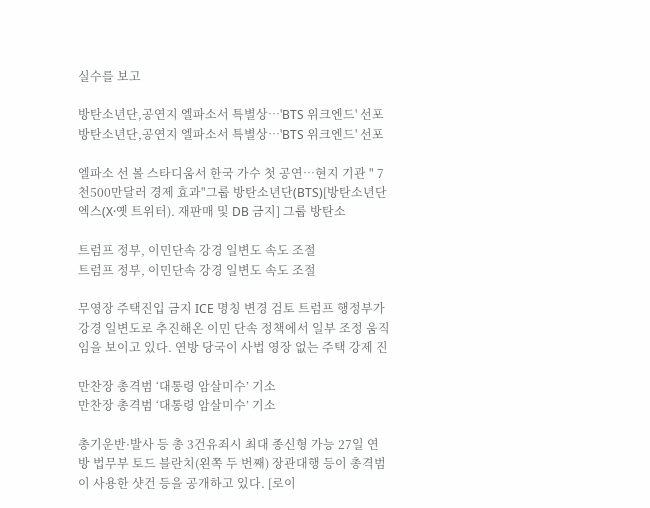실수를 보고

방탄소년단,공연지 엘파소서 특별상…'BTS 위크엔드' 선포
방탄소년단,공연지 엘파소서 특별상…'BTS 위크엔드' 선포

엘파소 선 볼 스타디움서 한국 가수 첫 공연…현지 기관 " 7천500만달러 경제 효과"그룹 방탄소년단(BTS)[방탄소년단 엑스(X·옛 트위터). 재판매 및 DB 금지] 그룹 방탄소

트럼프 정부, 이민단속 강경 일변도 속도 조절
트럼프 정부, 이민단속 강경 일변도 속도 조절

무영장 주택진입 금지 ICE 명칭 변경 검토 트럼프 행정부가 강경 일변도로 추진해온 이민 단속 정책에서 일부 조정 움직임을 보이고 있다. 연방 당국이 사법 영장 없는 주택 강제 진

만찬장 총격범 ‘대통령 암살미수’ 기소
만찬장 총격범 ‘대통령 암살미수’ 기소

총기운반·발사 등 총 3건유죄시 최대 종신형 가능 27일 연방 법무부 토드 블란치(왼쪽 두 번째) 장관대행 등이 총격범이 사용한 샷건 등을 공개하고 있다. [로이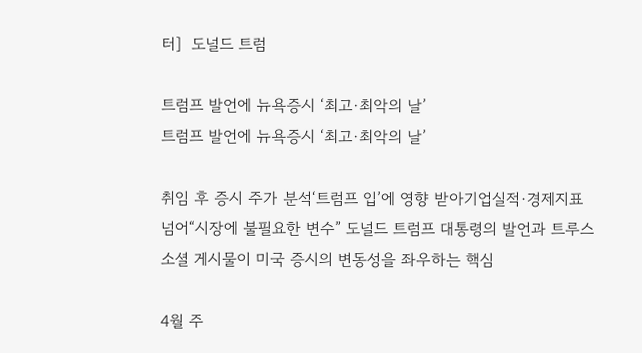터]  도널드 트럼

트럼프 발언에 뉴욕증시 ‘최고·최악의 날’
트럼프 발언에 뉴욕증시 ‘최고·최악의 날’

취임 후 증시 주가 분석‘트럼프 입’에 영향 받아기업실적·경제지표 넘어“시장에 불필요한 변수” 도널드 트럼프 대통령의 발언과 트루스소셜 게시물이 미국 증시의 변동성을 좌우하는 핵심

4월 주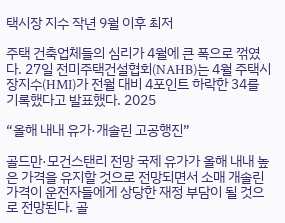택시장 지수 작년 9월 이후 최저

주택 건축업체들의 심리가 4월에 큰 폭으로 꺾였다. 27일 전미주택건설협회(NAHB)는 4월 주택시장지수(HMI)가 전월 대비 4포인트 하락한 34를 기록했다고 발표했다. 2025

“올해 내내 유가·개솔린 고공행진”

골드만·모건스탠리 전망 국제 유가가 올해 내내 높은 가격을 유지할 것으로 전망되면서 소매 개솔린 가격이 운전자들에게 상당한 재정 부담이 될 것으로 전망된다. 골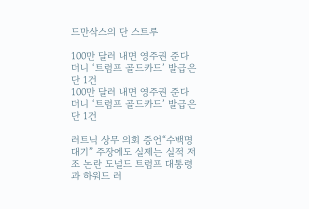드만삭스의 단 스트루

100만 달러 내면 영주권 준다더니 ‘트럼프 골드카드’ 발급은 단 1건
100만 달러 내면 영주권 준다더니 ‘트럼프 골드카드’ 발급은 단 1건

러트닉 상무 의회 증언“수백명 대기” 주장에도 실제는 실적 저조 논란 도널드 트럼프 대통령과 하워드 러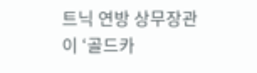트닉 연방 상무장관이 ‘골드카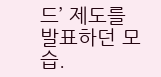드’ 제도를 발표하던 모습.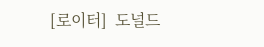[로이터]  도널드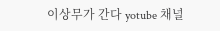이상무가 간다 yotube 채널